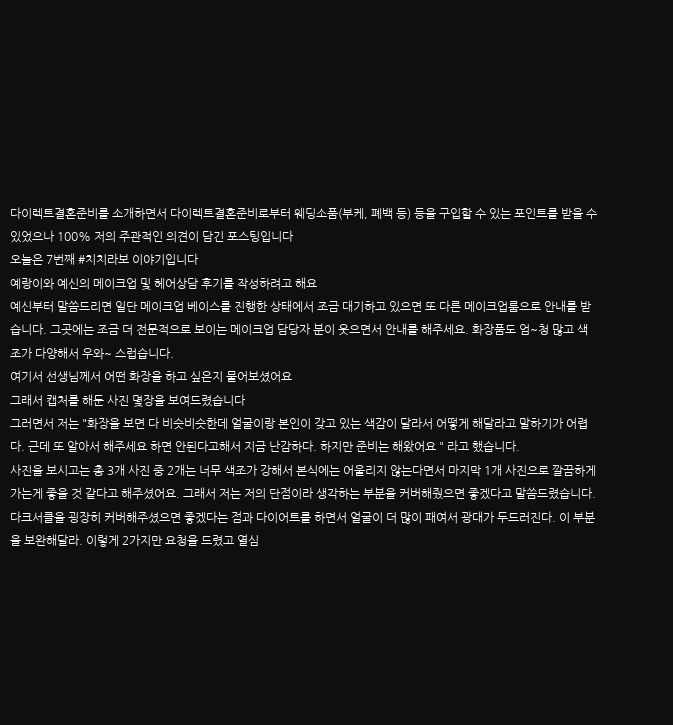다이렉트결혼준비를 소개하면서 다이렉트결혼준비로부터 웨딩소품(부케, 폐백 등) 등을 구입할 수 있는 포인트를 받을 수 있었으나 100% 저의 주관적인 의견이 담긴 포스팅입니다
오늘은 7번째 #치치라보 이야기입니다
예랑이와 예신의 메이크업 및 헤어상담 후기를 작성하려고 해요
예신부터 말씀드리면 일단 메이크업 베이스를 진행한 상태에서 조금 대기하고 있으면 또 다른 메이크업룸으로 안내를 받습니다. 그곳에는 조금 더 전문적으로 보이는 메이크업 담당자 분이 웃으면서 안내를 해주세요. 화장품도 엄~청 많고 색조가 다양해서 우와~ 스럽습니다.
여기서 선생님께서 어떤 화장을 하고 싶은지 물어보셨어요
그래서 캡처를 해둔 사진 몇장을 보여드렸습니다
그러면서 저는 "화장을 보면 다 비슷비슷한데 얼굴이랑 본인이 갖고 있는 색감이 달라서 어떻게 해달라고 말하기가 어렵다. 근데 또 알아서 해주세요 하면 안된다고해서 지금 난감하다. 하지만 준비는 해왔어요 " 라고 했습니다.
사진을 보시고는 총 3개 사진 중 2개는 너무 색조가 강해서 본식에는 어울리지 않는다면서 마지막 1개 사진으로 깔끔하게 가는게 좋을 것 같다고 해주셨어요. 그래서 저는 저의 단점이라 생각하는 부분을 커버해줬으면 좋겠다고 말씀드렸습니다.
다크서클을 굉장히 커버해주셨으면 좋겠다는 점과 다이어트를 하면서 얼굴이 더 많이 패여서 광대가 두드러진다. 이 부분을 보완해달라. 이렇게 2가지만 요청을 드렸고 열심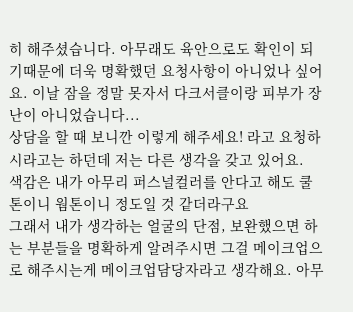히 해주셨습니다. 아무래도 육안으로도 확인이 되기때문에 더욱 명확했던 요청사항이 아니었나 싶어요. 이날 잠을 정말 못자서 다크서클이랑 피부가 장난이 아니었습니다...
상담을 할 때 보니깐 이렇게 해주세요! 라고 요청하시라고는 하던데 저는 다른 생각을 갖고 있어요.
색감은 내가 아무리 퍼스널컬러를 안다고 해도 쿨톤이니 웜톤이니 정도일 것 같더라구요
그래서 내가 생각하는 얼굴의 단점, 보완했으면 하는 부분들을 명확하게 알려주시면 그걸 메이크업으로 해주시는게 메이크업담당자라고 생각해요. 아무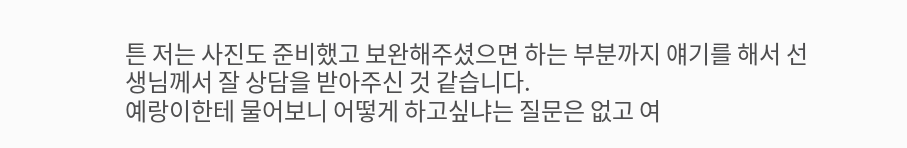튼 저는 사진도 준비했고 보완해주셨으면 하는 부분까지 얘기를 해서 선생님께서 잘 상담을 받아주신 것 같습니다.
예랑이한테 물어보니 어떻게 하고싶냐는 질문은 없고 여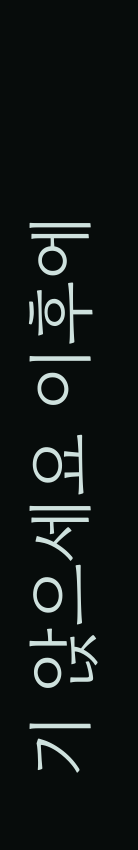기 앉으세요 이후에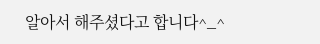알아서 해주셨다고 합니다^_^